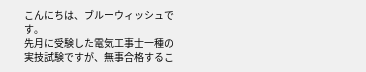こんにちは、ブルーウィッシュです。
先月に受験した電気工事士一種の実技試験ですが、無事合格するこ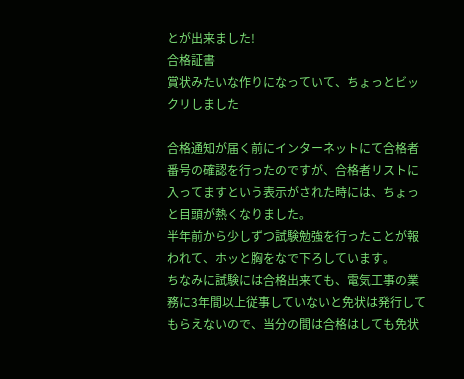とが出来ました!
合格証書
賞状みたいな作りになっていて、ちょっとビックリしました

合格通知が届く前にインターネットにて合格者番号の確認を行ったのですが、合格者リストに入ってますという表示がされた時には、ちょっと目頭が熱くなりました。
半年前から少しずつ試験勉強を行ったことが報われて、ホッと胸をなで下ろしています。
ちなみに試験には合格出来ても、電気工事の業務に3年間以上従事していないと免状は発行してもらえないので、当分の間は合格はしても免状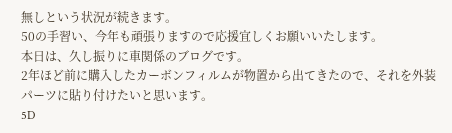無しという状況が続きます。
50の手習い、今年も頑張りますので応援宜しくお願いいたします。
本日は、久し振りに車関係のブログです。
2年ほど前に購入したカーボンフィルムが物置から出てきたので、それを外装パーツに貼り付けたいと思います。
5D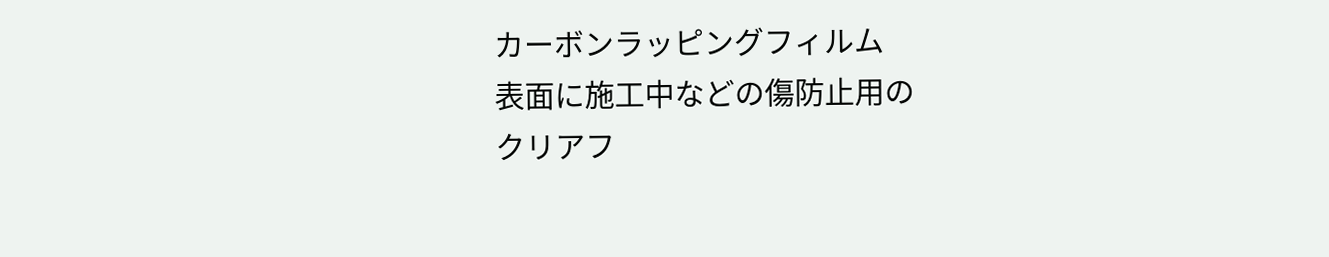カーボンラッピングフィルム
表面に施工中などの傷防止用の
クリアフ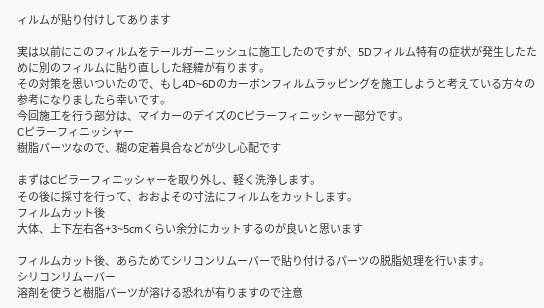ィルムが貼り付けしてあります

実は以前にこのフィルムをテールガーニッシュに施工したのですが、5Dフィルム特有の症状が発生したために別のフィルムに貼り直しした経緯が有ります。
その対策を思いついたので、もし4D~6Dのカーボンフィルムラッピングを施工しようと考えている方々の参考になりましたら幸いです。
今回施工を行う部分は、マイカーのデイズのCピラーフィニッシャー部分です。
Cピラーフィニッシャー
樹脂パーツなので、糊の定着具合などが少し心配です

まずはCピラーフィニッシャーを取り外し、軽く洗浄します。
その後に採寸を行って、おおよその寸法にフィルムをカットします。
フィルムカット後
大体、上下左右各+3~5cmくらい余分にカットするのが良いと思います

フィルムカット後、あらためてシリコンリムーバーで貼り付けるパーツの脱脂処理を行います。
シリコンリムーバー
溶剤を使うと樹脂パーツが溶ける恐れが有りますので注意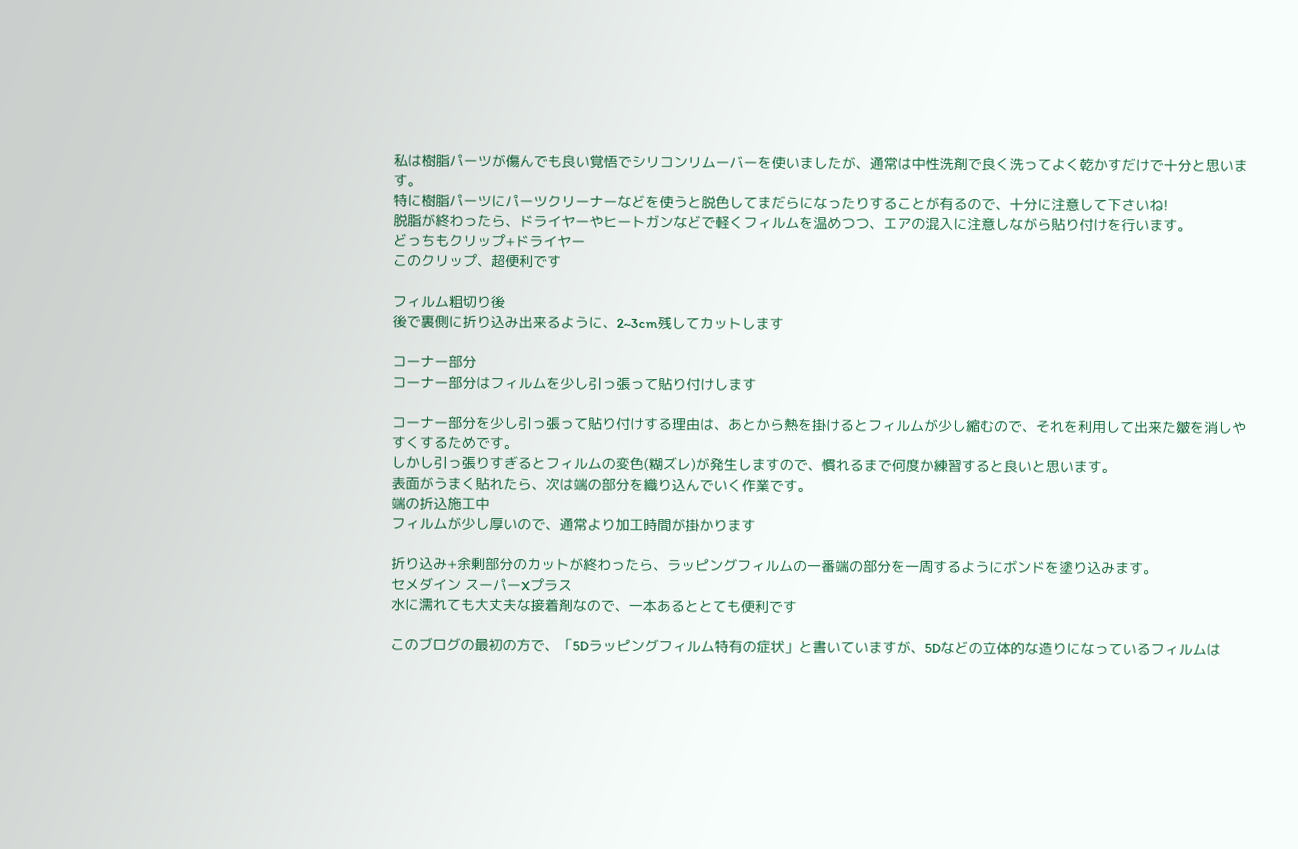私は樹脂パーツが傷んでも良い覚悟でシリコンリムーバーを使いましたが、通常は中性洗剤で良く洗ってよく乾かすだけで十分と思います。
特に樹脂パーツにパーツクリーナーなどを使うと脱色してまだらになったりすることが有るので、十分に注意して下さいね!
脱脂が終わったら、ドライヤーやヒートガンなどで軽くフィルムを温めつつ、エアの混入に注意しながら貼り付けを行います。
どっちもクリップ+ドライヤー
このクリップ、超便利です

フィルム粗切り後
後で裏側に折り込み出来るように、2~3cm残してカットします

コーナー部分
コーナー部分はフィルムを少し引っ張って貼り付けします

コーナー部分を少し引っ張って貼り付けする理由は、あとから熱を掛けるとフィルムが少し縮むので、それを利用して出来た皺を消しやすくするためです。
しかし引っ張りすぎるとフィルムの変色(糊ズレ)が発生しますので、慣れるまで何度か練習すると良いと思います。
表面がうまく貼れたら、次は端の部分を織り込んでいく作業です。
端の折込施工中
フィルムが少し厚いので、通常より加工時間が掛かります

折り込み+余剰部分のカットが終わったら、ラッピングフィルムの一番端の部分を一周するようにボンドを塗り込みます。
セメダイン スーパーXプラス
水に濡れても大丈夫な接着剤なので、一本あるととても便利です

このブログの最初の方で、「5Dラッピングフィルム特有の症状」と書いていますが、5Dなどの立体的な造りになっているフィルムは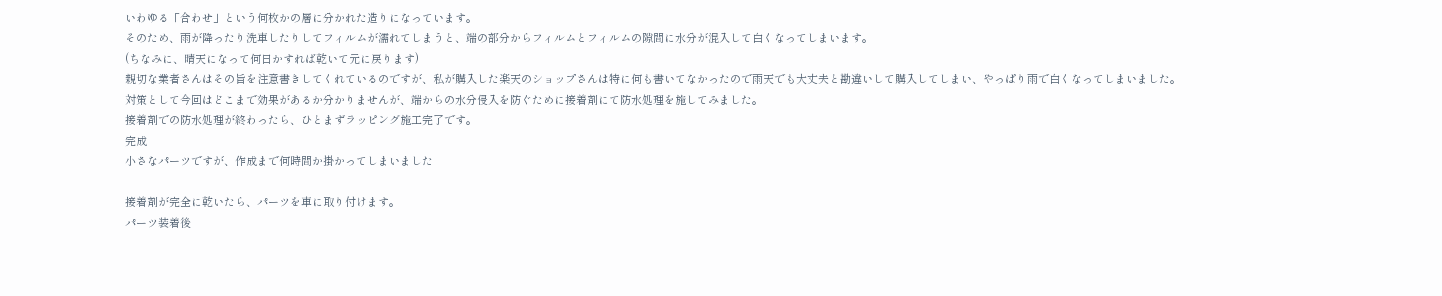いわゆる「合わせ」という何枚かの層に分かれた造りになっています。
そのため、雨が降ったり洗車したりしてフィルムが濡れてしまうと、端の部分からフィルムとフィルムの隙間に水分が混入して白くなってしまいます。
(ちなみに、晴天になって何日かすれば乾いて元に戻ります)
親切な業者さんはその旨を注意書きしてくれているのですが、私が購入した楽天のショップさんは特に何も書いてなかったので雨天でも大丈夫と勘違いして購入してしまい、やっぱり雨で白くなってしまいました。
対策として今回はどこまで効果があるか分かりませんが、端からの水分侵入を防ぐために接着剤にて防水処理を施してみました。
接着剤での防水処理が終わったら、ひとまずラッピング施工完了です。
完成
小さなパーツですが、作成まで何時間か掛かってしまいました

接着剤が完全に乾いたら、パーツを車に取り付けます。
パーツ装着後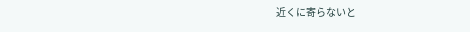近くに寄らないと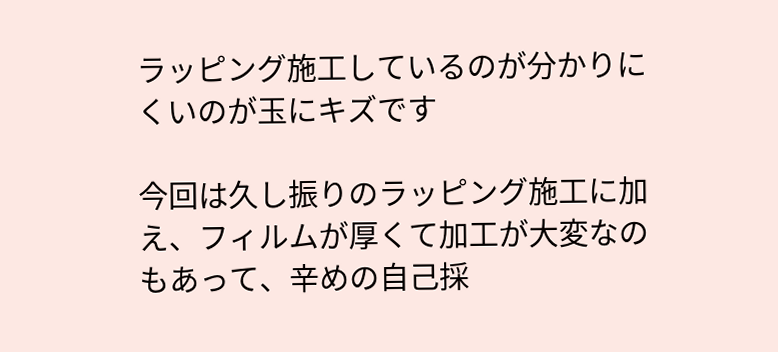ラッピング施工しているのが分かりにくいのが玉にキズです

今回は久し振りのラッピング施工に加え、フィルムが厚くて加工が大変なのもあって、辛めの自己採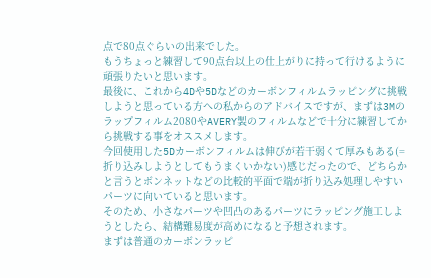点で80点ぐらいの出来でした。
もうちょっと練習して90点台以上の仕上がりに持って行けるように頑張りたいと思います。
最後に、これから4Dや5Dなどのカーボンフィルムラッピングに挑戦しようと思っている方への私からのアドバイスですが、まずは3Mのラップフィルム2080やAVERY製のフィルムなどで十分に練習してから挑戦する事をオススメします。
今回使用した5Dカーボンフィルムは伸びが若干弱くて厚みもある(=折り込みしようとしてもうまくいかない)感じだったので、どちらかと言うとボンネットなどの比較的平面で端が折り込み処理しやすいパーツに向いていると思います。
そのため、小さなパーツや凹凸のあるパーツにラッピング施工しようとしたら、結構難易度が高めになると予想されます。
まずは普通のカーボンラッピ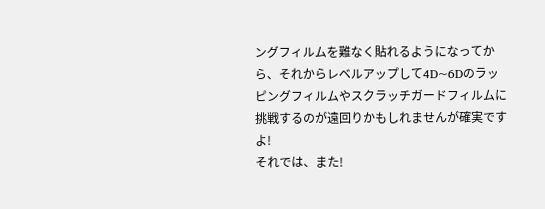ングフィルムを難なく貼れるようになってから、それからレベルアップして4D~6Dのラッピングフィルムやスクラッチガードフィルムに挑戦するのが遠回りかもしれませんが確実ですよ!
それでは、また!